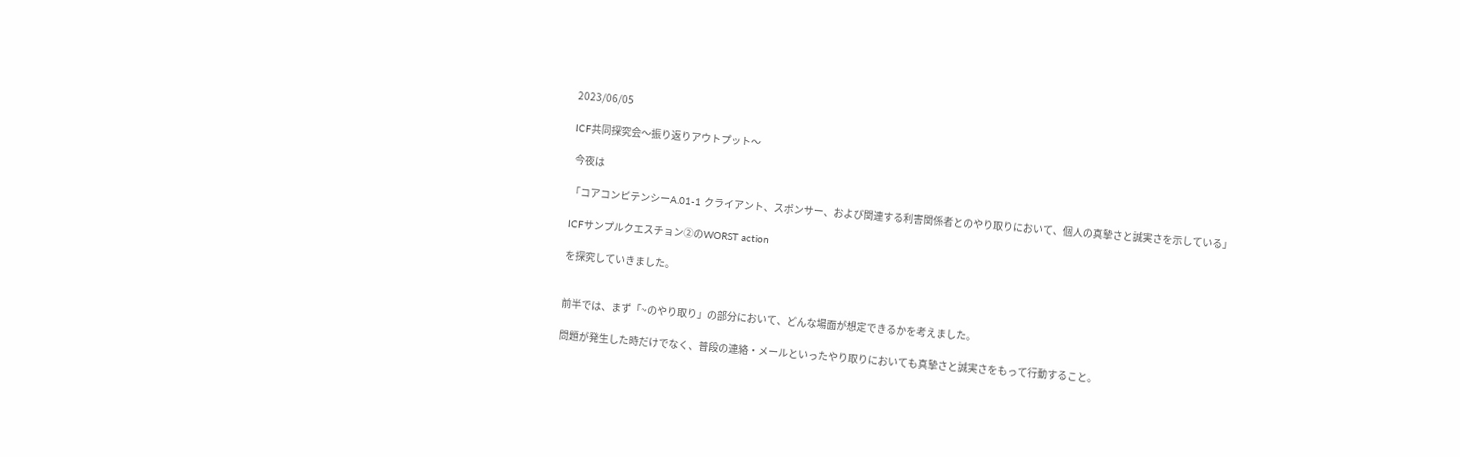2023/06/05

ICF共同探究会〜振り返りアウトプット〜

 今夜は

「コアコンピテンシーA.01-1 クライアント、スポンサー、および関連する利害関係者とのやり取りにおいて、個人の真摯さと誠実さを示している」

ICFサンプルクエスチョン②のWORST action

を探究していきました。


前半では、まず「~のやり取り」の部分において、どんな場面が想定できるかを考えました。

問題が発生した時だけでなく、普段の連絡・メールといったやり取りにおいても真摯さと誠実さをもって行動すること。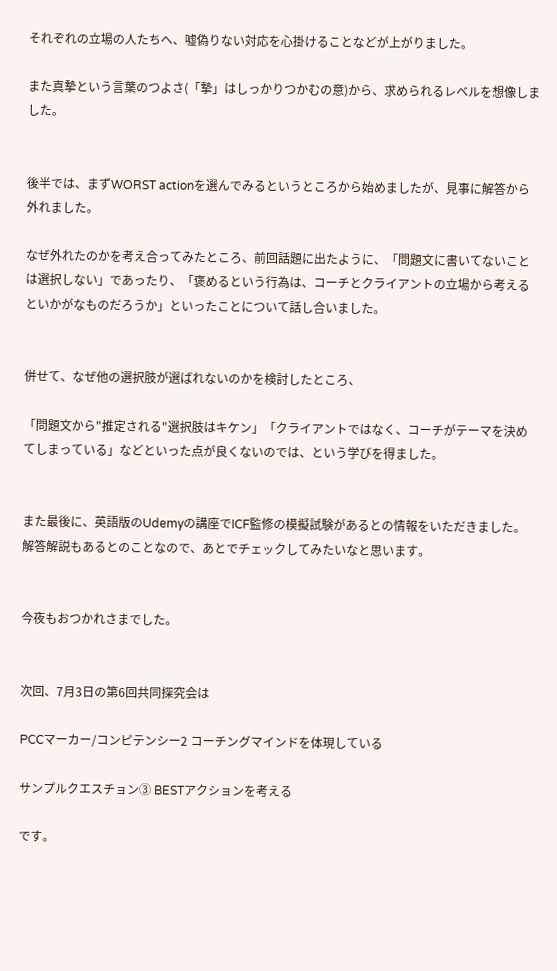それぞれの立場の人たちへ、嘘偽りない対応を心掛けることなどが上がりました。

また真摯という言葉のつよさ(「摯」はしっかりつかむの意)から、求められるレベルを想像しました。


後半では、まずWORST actionを選んでみるというところから始めましたが、見事に解答から外れました。

なぜ外れたのかを考え合ってみたところ、前回話題に出たように、「問題文に書いてないことは選択しない」であったり、「褒めるという行為は、コーチとクライアントの立場から考えるといかがなものだろうか」といったことについて話し合いました。


併せて、なぜ他の選択肢が選ばれないのかを検討したところ、

「問題文から"推定される"選択肢はキケン」「クライアントではなく、コーチがテーマを決めてしまっている」などといった点が良くないのでは、という学びを得ました。


また最後に、英語版のUdemyの講座でICF監修の模擬試験があるとの情報をいただきました。解答解説もあるとのことなので、あとでチェックしてみたいなと思います。


今夜もおつかれさまでした。


次回、7月3日の第6回共同探究会は

PCCマーカー/コンピテンシー2 コーチングマインドを体現している

サンプルクエスチョン③ BESTアクションを考える

です。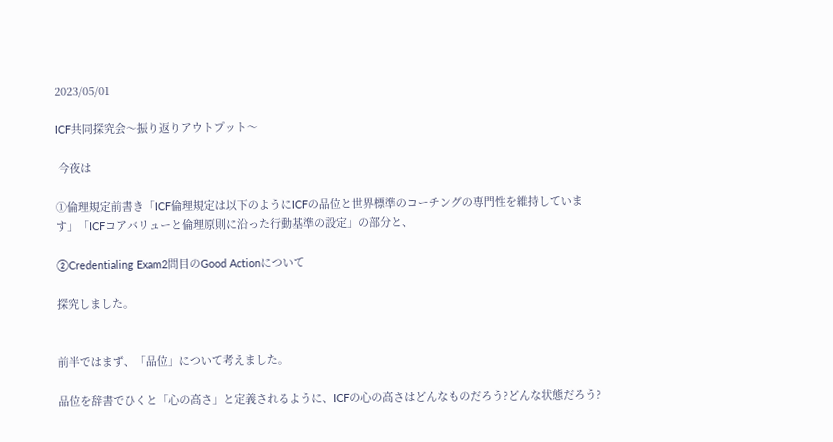2023/05/01

ICF共同探究会〜振り返りアウトプット〜

 今夜は

①倫理規定前書き「ICF倫理規定は以下のようにICFの品位と世界標準のコーチングの専門性を維持しています」「ICFコアバリューと倫理原則に沿った行動基準の設定」の部分と、

②Credentialing Exam2問目のGood Actionについて

探究しました。


前半ではまず、「品位」について考えました。

品位を辞書でひくと「心の高さ」と定義されるように、ICFの心の高さはどんなものだろう?どんな状態だろう?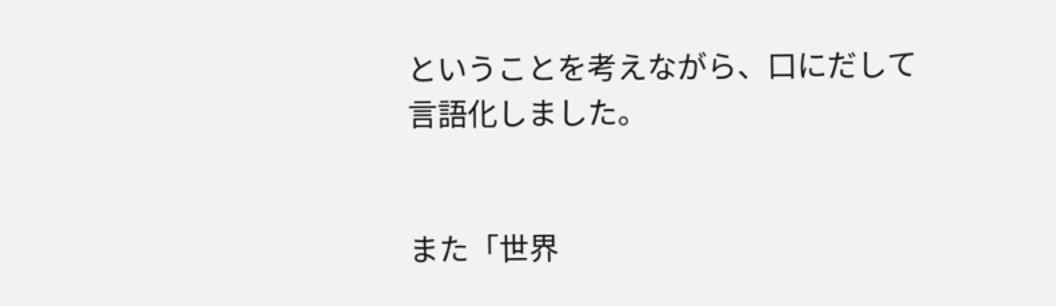ということを考えながら、口にだして言語化しました。


また「世界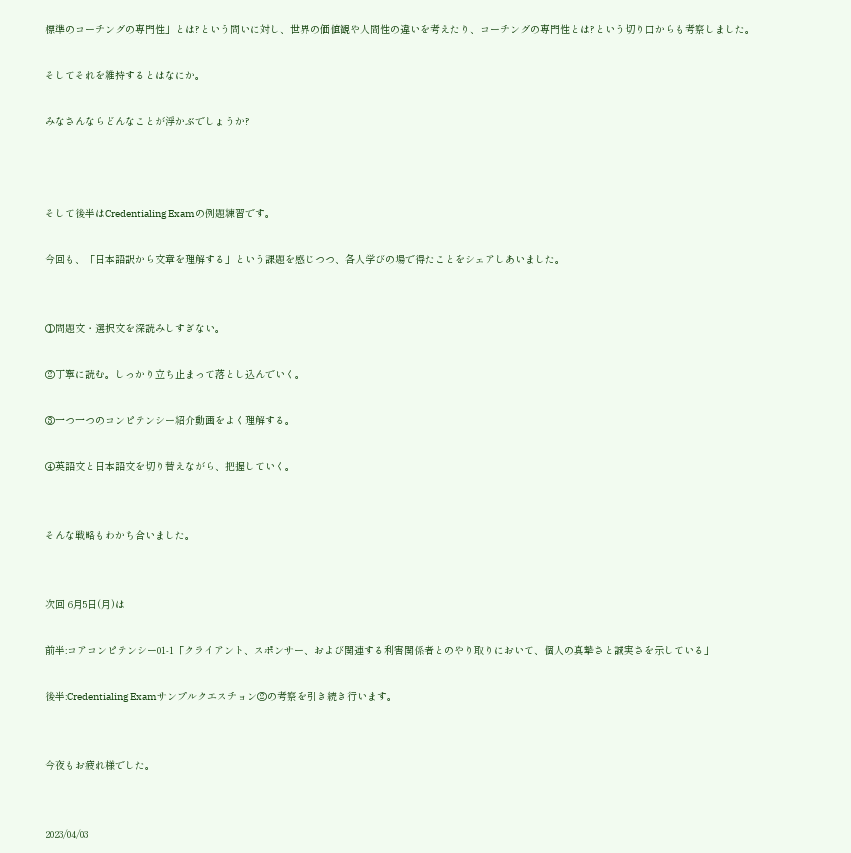標準のコーチングの専門性」とは?という問いに対し、世界の価値観や人間性の違いを考えたり、コーチングの専門性とは?という切り口からも考察しました。

そしてそれを維持するとはなにか。

みなさんならどんなことが浮かぶでしょうか?



そして後半はCredentialing Examの例題練習です。

今回も、「日本語訳から文章を理解する」という課題を感じつつ、各人学びの場で得たことをシェアしあいました。


①問題文・選択文を深読みしすぎない。

②丁寧に読む。しっかり立ち止まって落とし込んでいく。

③一つ一つのコンピテンシー紹介動画をよく理解する。

④英語文と日本語文を切り替えながら、把握していく。


そんな戦略もわかち合いました。


次回 6月5日(月)は

前半:コアコンピテンシー01-1「クライアント、スポンサー、および関連する利害関係者とのやり取りにおいて、個人の真摯さと誠実さを示している」

後半:Credentialing Examサンプルクエスチョン②の考察を引き続き行います。


今夜もお疲れ様でした。


2023/04/03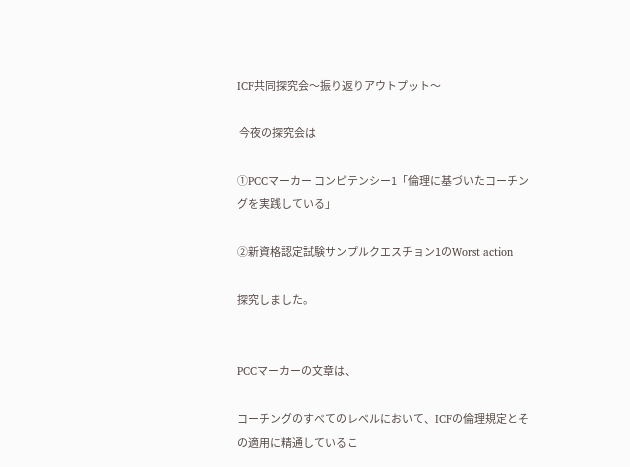ICF共同探究会〜振り返りアウトプット〜

 今夜の探究会は

①PCCマーカー コンピテンシー1「倫理に基づいたコーチングを実践している」

②新資格認定試験サンプルクエスチョン1のWorst action

探究しました。


PCCマーカーの文章は、

コーチングのすべてのレベルにおいて、ICFの倫理規定とその適用に精通しているこ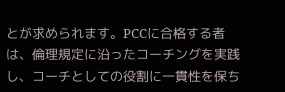とが求められます。PCCに合格する者は、倫理規定に沿ったコーチングを実践し、コーチとしての役割に一貫性を保ち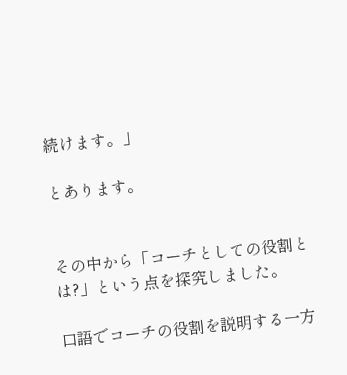続けます。」

とあります。


その中から「コーチとしての役割とは?」という点を探究しました。

口語でコーチの役割を説明する一方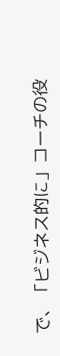で、「ビジネス的に」コーチの役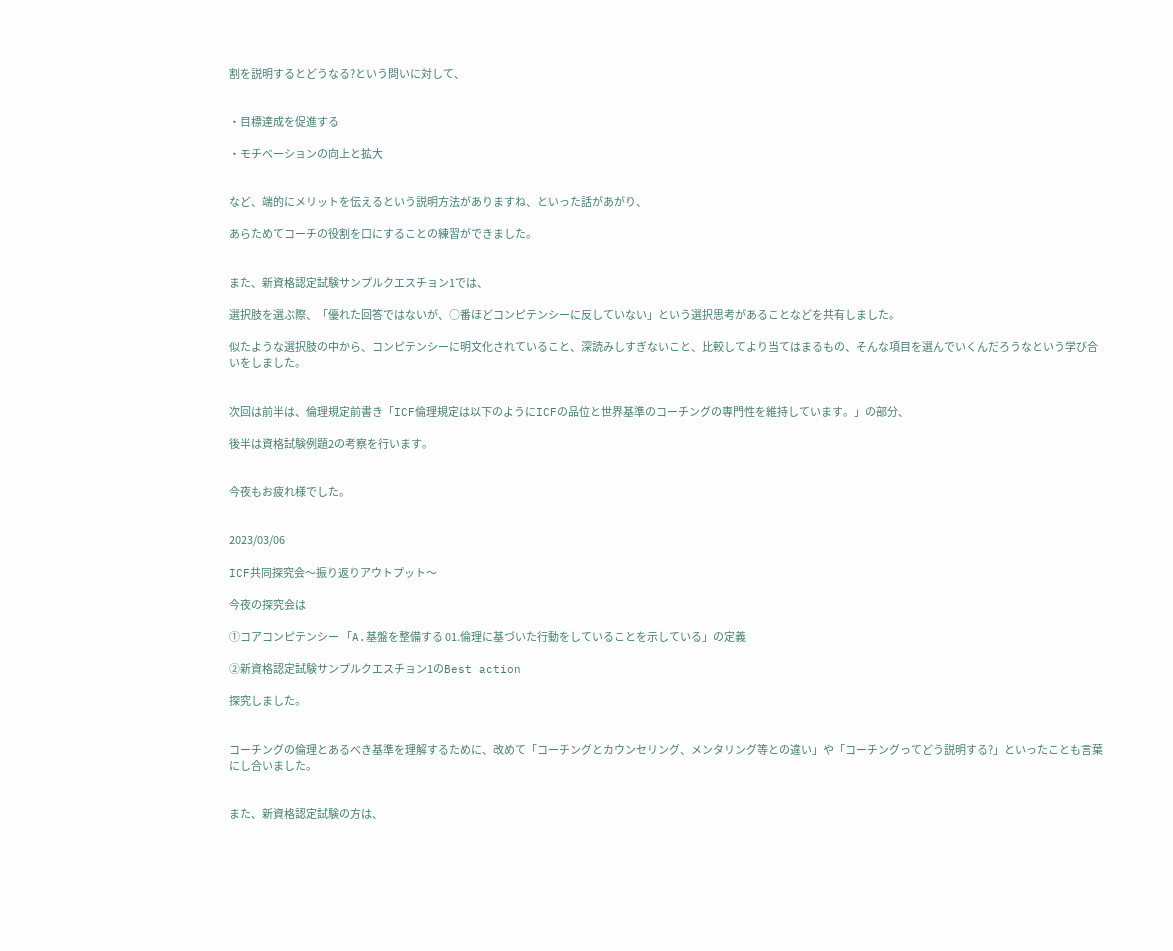割を説明するとどうなる?という問いに対して、


・目標達成を促進する

・モチベーションの向上と拡大


など、端的にメリットを伝えるという説明方法がありますね、といった話があがり、

あらためてコーチの役割を口にすることの練習ができました。


また、新資格認定試験サンプルクエスチョン1では、

選択肢を選ぶ際、「優れた回答ではないが、○番ほどコンピテンシーに反していない」という選択思考があることなどを共有しました。

似たような選択肢の中から、コンピテンシーに明文化されていること、深読みしすぎないこと、比較してより当てはまるもの、そんな項目を選んでいくんだろうなという学び合いをしました。


次回は前半は、倫理規定前書き「ICF倫理規定は以下のようにICFの品位と世界基準のコーチングの専門性を維持しています。」の部分、

後半は資格試験例題2の考察を行います。


今夜もお疲れ様でした。


2023/03/06

ICF共同探究会〜振り返りアウトプット〜

今夜の探究会は

①コアコンピテンシー 「A.基盤を整備する 01.倫理に基づいた行動をしていることを示している」の定義

②新資格認定試験サンプルクエスチョン1のBest action

探究しました。


コーチングの倫理とあるべき基準を理解するために、改めて「コーチングとカウンセリング、メンタリング等との違い」や「コーチングってどう説明する?」といったことも言葉にし合いました。


また、新資格認定試験の方は、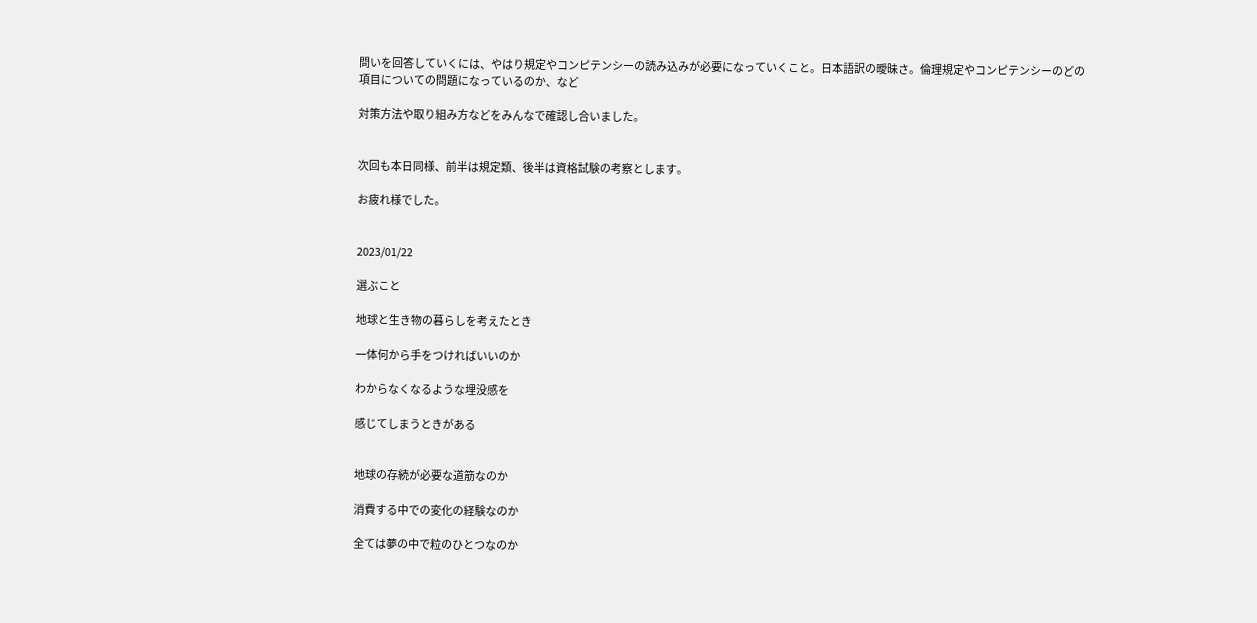問いを回答していくには、やはり規定やコンピテンシーの読み込みが必要になっていくこと。日本語訳の曖昧さ。倫理規定やコンピテンシーのどの項目についての問題になっているのか、など

対策方法や取り組み方などをみんなで確認し合いました。


次回も本日同様、前半は規定類、後半は資格試験の考察とします。

お疲れ様でした。


2023/01/22

選ぶこと

地球と生き物の暮らしを考えたとき

一体何から手をつければいいのか

わからなくなるような埋没感を

感じてしまうときがある


地球の存続が必要な道筋なのか

消費する中での変化の経験なのか

全ては夢の中で粒のひとつなのか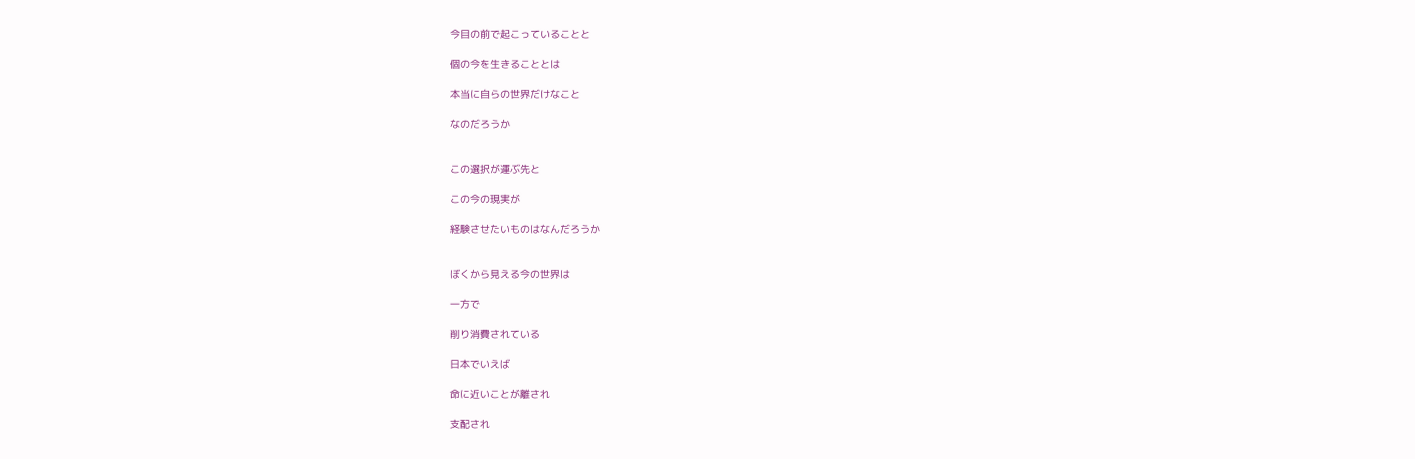今目の前で起こっていることと

個の今を生きることとは

本当に自らの世界だけなこと

なのだろうか


この選択が運ぶ先と

この今の現実が

経験させたいものはなんだろうか


ぼくから見える今の世界は

一方で

削り消費されている

日本でいえば

命に近いことが離され

支配され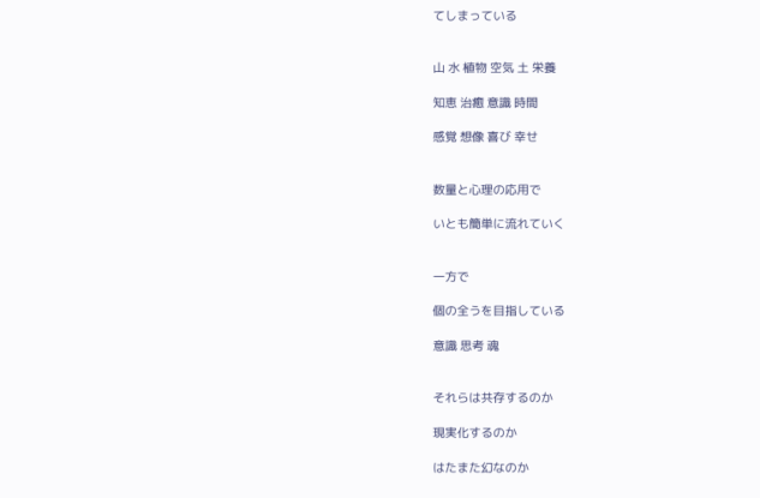てしまっている


山 水 植物 空気 土 栄養

知恵 治癒 意識 時間

感覚 想像 喜び 幸せ


数量と心理の応用で

いとも簡単に流れていく


一方で

個の全うを目指している

意識 思考 魂


それらは共存するのか

現実化するのか

はたまた幻なのか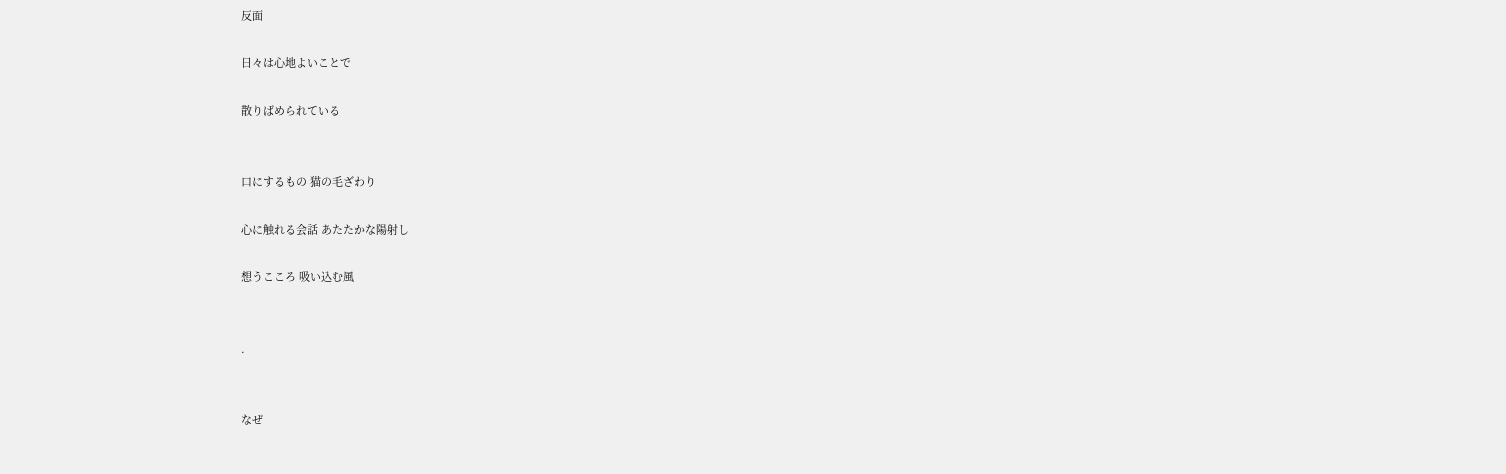反面

日々は心地よいことで

散りばめられている


口にするもの 猫の毛ざわり

心に触れる会話 あたたかな陽射し

想うこころ 吸い込む風


.


なぜ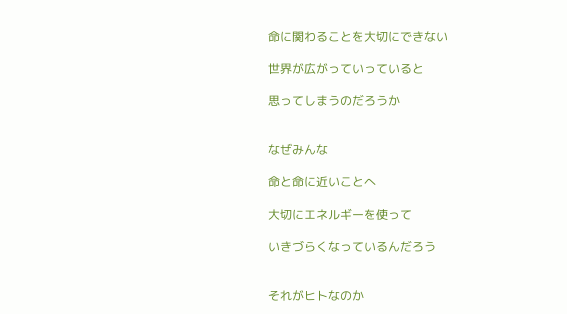命に関わることを大切にできない

世界が広がっていっていると

思ってしまうのだろうか


なぜみんな

命と命に近いことへ

大切にエネルギーを使って

いきづらくなっているんだろう


それがヒトなのか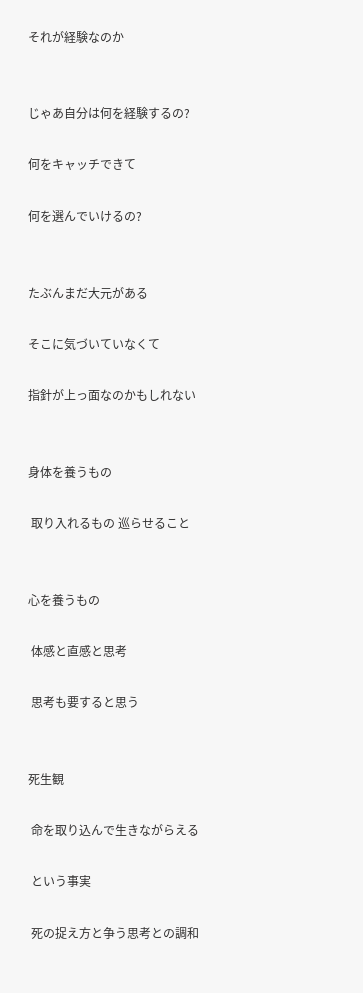それが経験なのか


じゃあ自分は何を経験するの?

何をキャッチできて

何を選んでいけるの?


たぶんまだ大元がある

そこに気づいていなくて

指針が上っ面なのかもしれない


身体を養うもの

 取り入れるもの 巡らせること


心を養うもの

 体感と直感と思考

 思考も要すると思う


死生観

 命を取り込んで生きながらえる

 という事実

 死の捉え方と争う思考との調和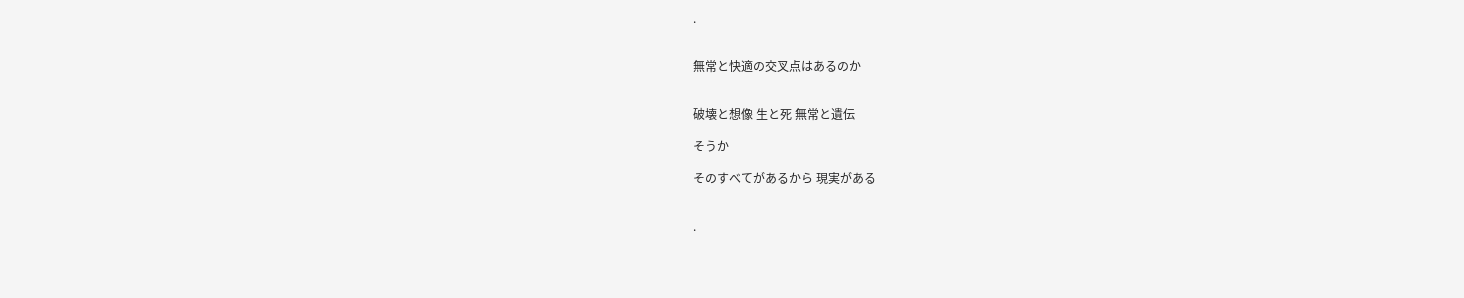.


無常と快適の交叉点はあるのか


破壊と想像 生と死 無常と遺伝

そうか

そのすべてがあるから 現実がある


.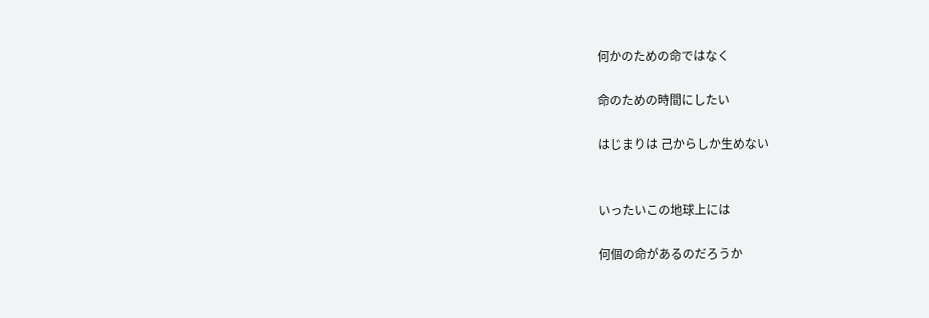何かのための命ではなく

命のための時間にしたい

はじまりは 己からしか生めない


いったいこの地球上には

何個の命があるのだろうか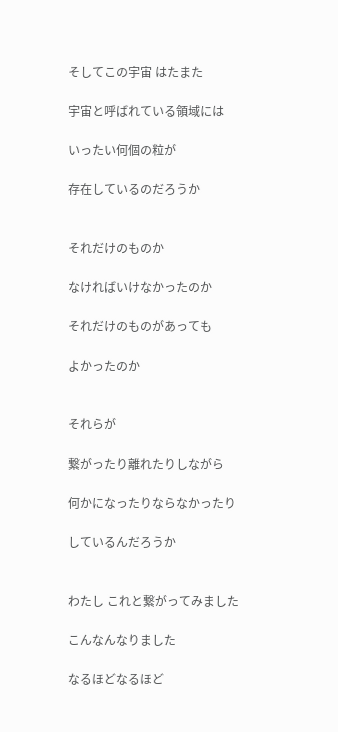そしてこの宇宙 はたまた

宇宙と呼ばれている領域には

いったい何個の粒が

存在しているのだろうか


それだけのものか

なければいけなかったのか

それだけのものがあっても

よかったのか


それらが

繋がったり離れたりしながら

何かになったりならなかったり

しているんだろうか


わたし これと繋がってみました

こんなんなりました

なるほどなるほど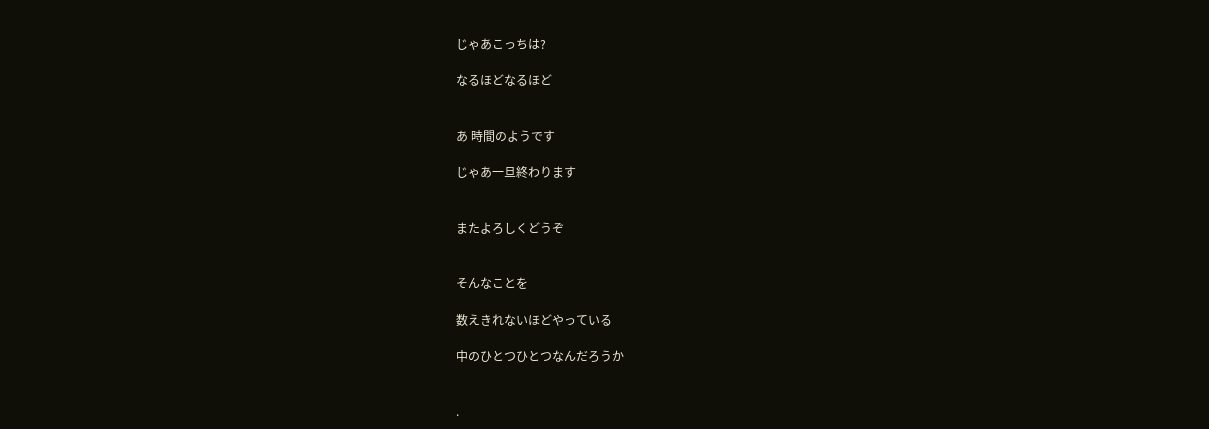じゃあこっちは?

なるほどなるほど


あ 時間のようです

じゃあ一旦終わります


またよろしくどうぞ


そんなことを

数えきれないほどやっている

中のひとつひとつなんだろうか


.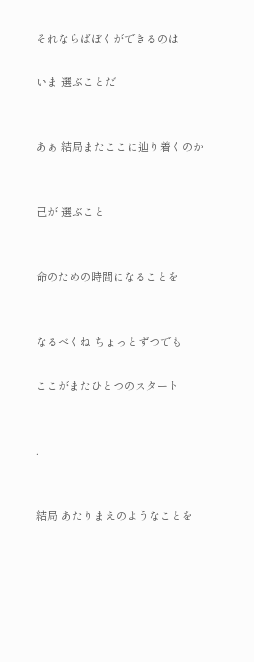それならばぼくができるのは

いま 選ぶことだ


あぁ 結局またここに辿り着くのか


己が 選ぶこと


命のための時間になることを


なるべくね ちょっとずつでも

ここがまたひとつのスタート


.


結局 あたりまえのようなことを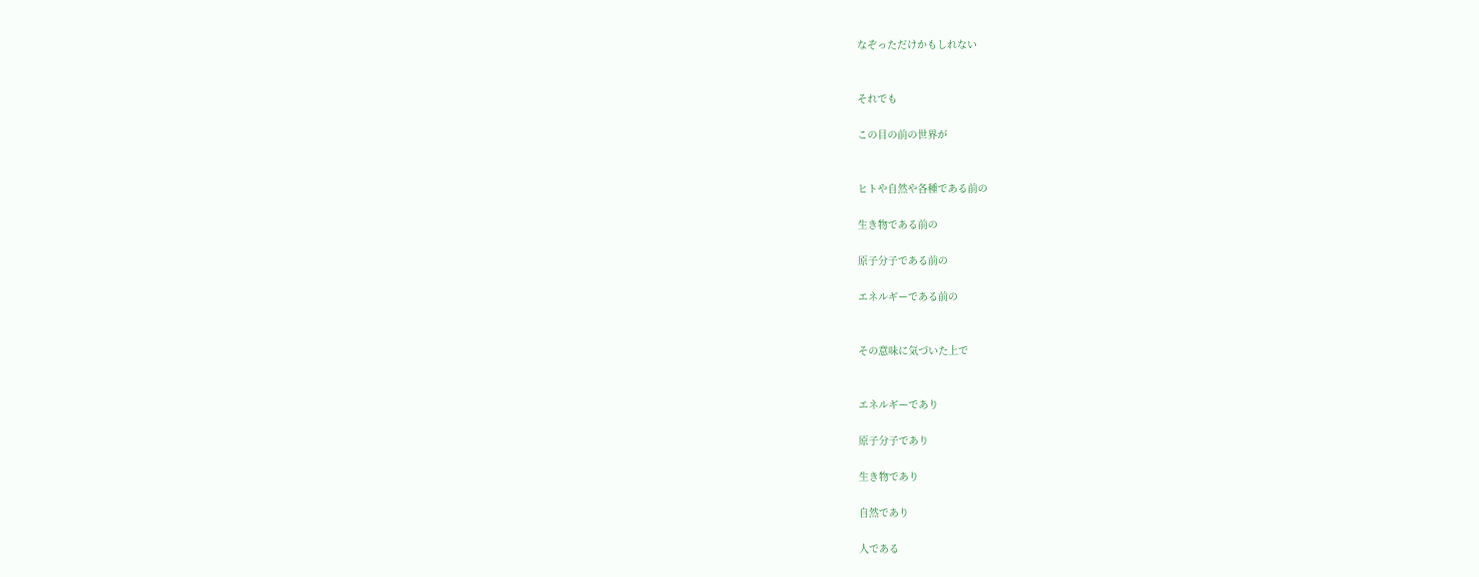なぞっただけかもしれない


それでも

この目の前の世界が


ヒトや自然や各種である前の

生き物である前の

原子分子である前の

エネルギーである前の


その意味に気づいた上で


エネルギーであり

原子分子であり

生き物であり

自然であり

人である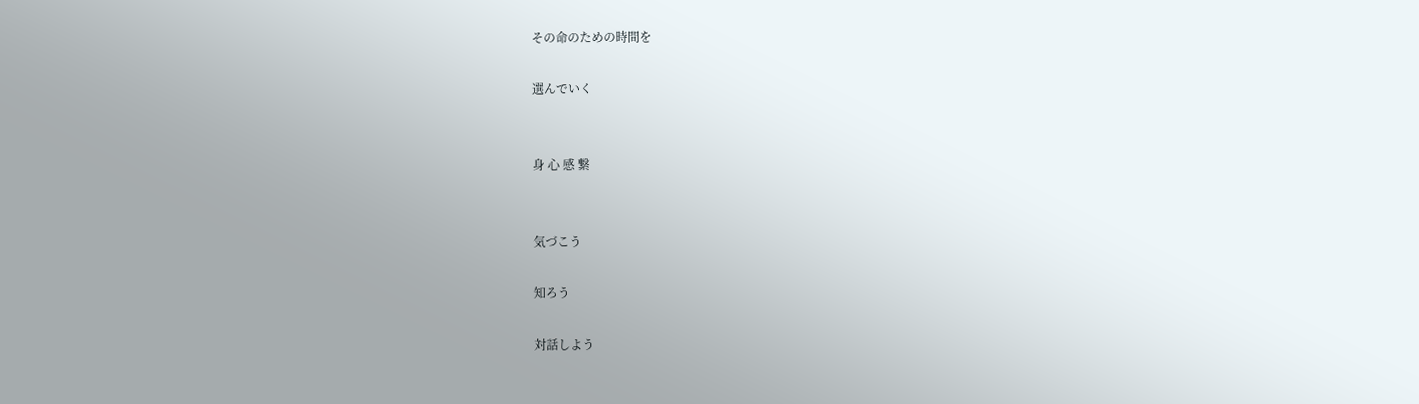その命のための時間を

選んでいく


身 心 感 繋


気づこう

知ろう

対話しよう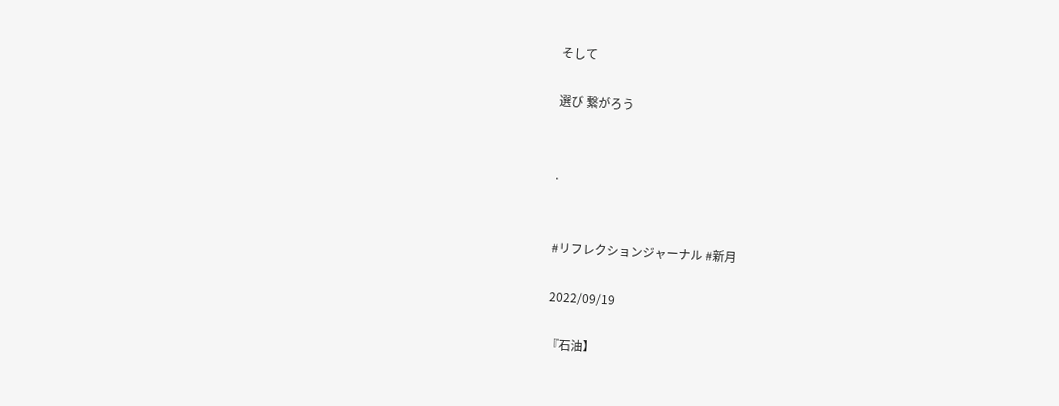そして

選び 繋がろう


.


#リフレクションジャーナル #新月

2022/09/19

『石油】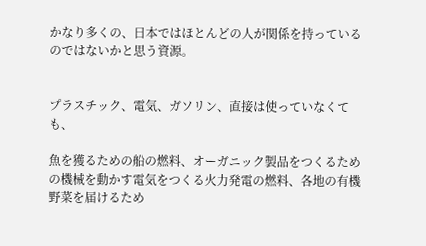かなり多くの、日本ではほとんどの人が関係を持っているのではないかと思う資源。


プラスチック、電気、ガソリン、直接は使っていなくても、

魚を獲るための船の燃料、オーガニック製品をつくるための機械を動かす電気をつくる火力発電の燃料、各地の有機野菜を届けるため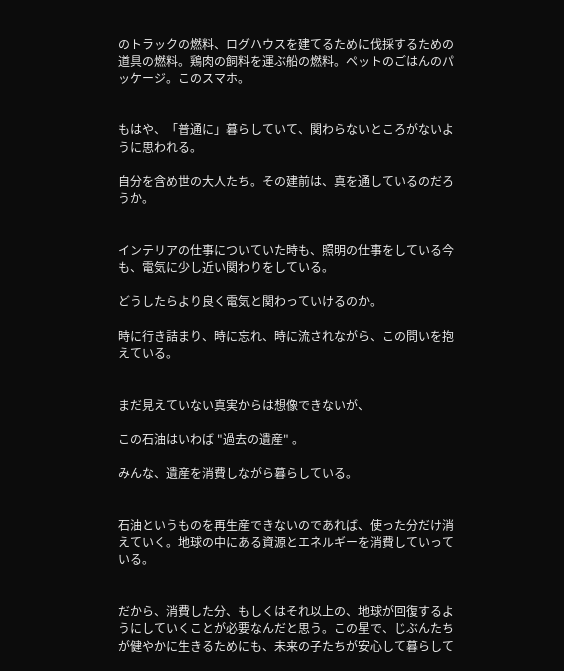のトラックの燃料、ログハウスを建てるために伐採するための道具の燃料。鶏肉の飼料を運ぶ船の燃料。ペットのごはんのパッケージ。このスマホ。


もはや、「普通に」暮らしていて、関わらないところがないように思われる。

自分を含め世の大人たち。その建前は、真を通しているのだろうか。


インテリアの仕事についていた時も、照明の仕事をしている今も、電気に少し近い関わりをしている。

どうしたらより良く電気と関わっていけるのか。

時に行き詰まり、時に忘れ、時に流されながら、この問いを抱えている。


まだ見えていない真実からは想像できないが、

この石油はいわば "過去の遺産" 。

みんな、遺産を消費しながら暮らしている。


石油というものを再生産できないのであれば、使った分だけ消えていく。地球の中にある資源とエネルギーを消費していっている。


だから、消費した分、もしくはそれ以上の、地球が回復するようにしていくことが必要なんだと思う。この星で、じぶんたちが健やかに生きるためにも、未来の子たちが安心して暮らして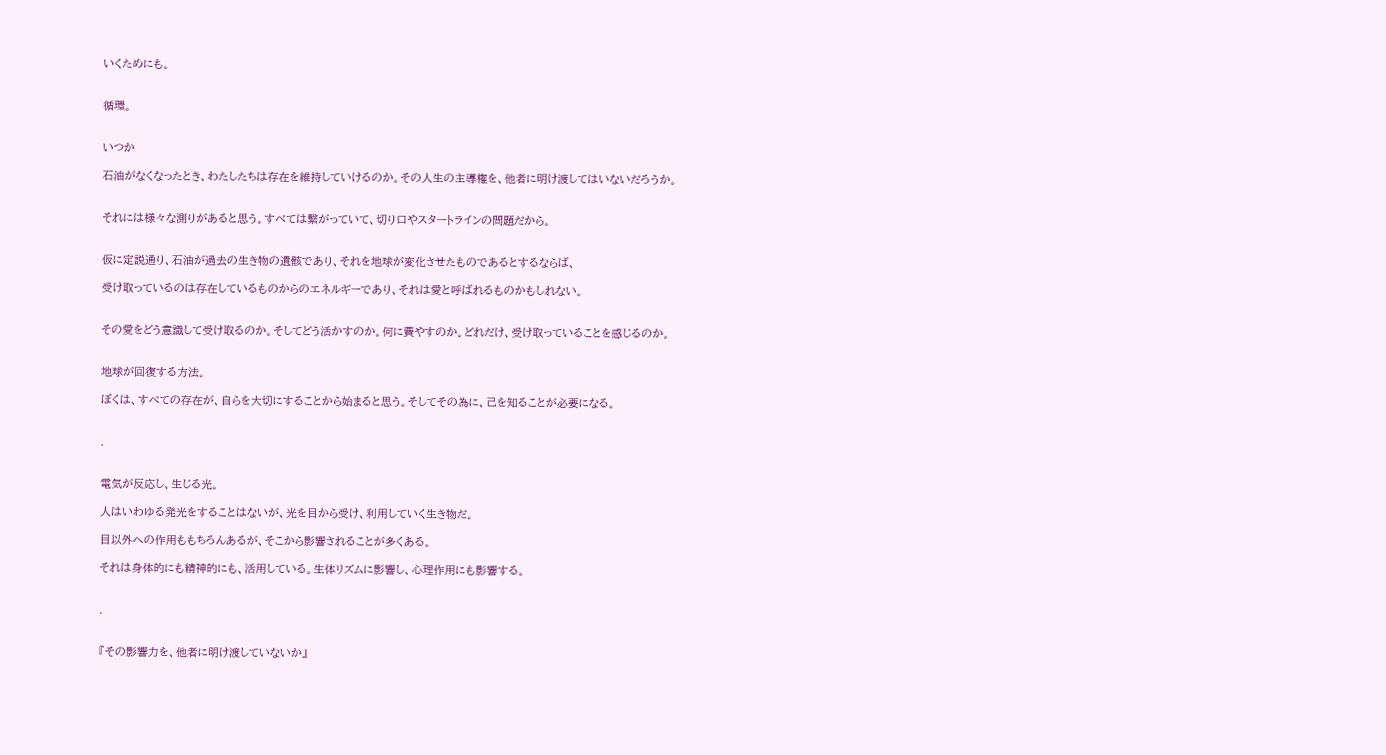いくためにも。


循環。


いつか

石油がなくなったとき、わたしたちは存在を維持していけるのか。その人生の主導権を、他者に明け渡してはいないだろうか。


それには様々な測りがあると思う。すべては繋がっていて、切り口やスタートラインの問題だから。


仮に定説通り、石油が過去の生き物の遺骸であり、それを地球が変化させたものであるとするならば、

受け取っているのは存在しているものからのエネルギーであり、それは愛と呼ばれるものかもしれない。


その愛をどう意識して受け取るのか。そしてどう活かすのか。何に費やすのか。どれだけ、受け取っていることを感じるのか。


地球が回復する方法。

ぼくは、すべての存在が、自らを大切にすることから始まると思う。そしてその為に、己を知ることが必要になる。


.


電気が反応し、生じる光。

人はいわゆる発光をすることはないが、光を目から受け、利用していく生き物だ。

目以外への作用ももちろんあるが、そこから影響されることが多くある。

それは身体的にも精神的にも、活用している。生体リズムに影響し、心理作用にも影響する。


.


『その影響力を、他者に明け渡していないか』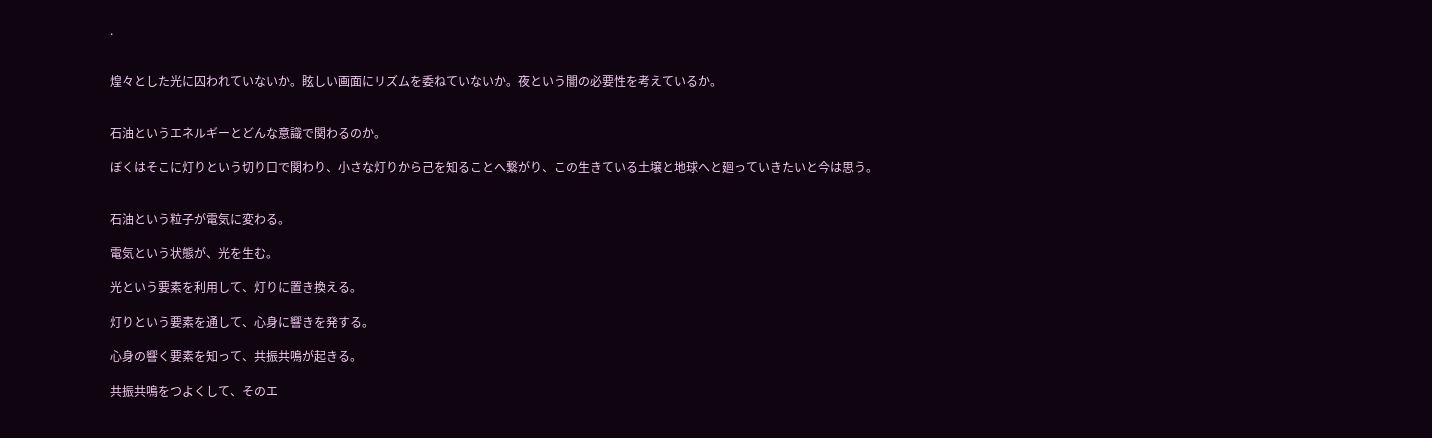.


煌々とした光に囚われていないか。眩しい画面にリズムを委ねていないか。夜という闇の必要性を考えているか。


石油というエネルギーとどんな意識で関わるのか。

ぼくはそこに灯りという切り口で関わり、小さな灯りから己を知ることへ繋がり、この生きている土壌と地球へと廻っていきたいと今は思う。


石油という粒子が電気に変わる。

電気という状態が、光を生む。

光という要素を利用して、灯りに置き換える。

灯りという要素を通して、心身に響きを発する。

心身の響く要素を知って、共振共鳴が起きる。

共振共鳴をつよくして、そのエ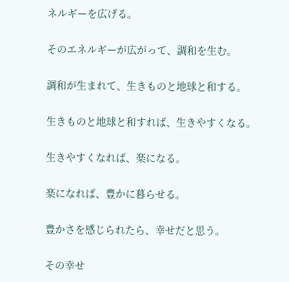ネルギーを広げる。

そのエネルギーが広がって、調和を生む。

調和が生まれて、生きものと地球と和する。

生きものと地球と和すれば、生きやすくなる。

生きやすくなれば、楽になる。

楽になれば、豊かに暮らせる。

豊かさを感じられたら、幸せだと思う。

その幸せ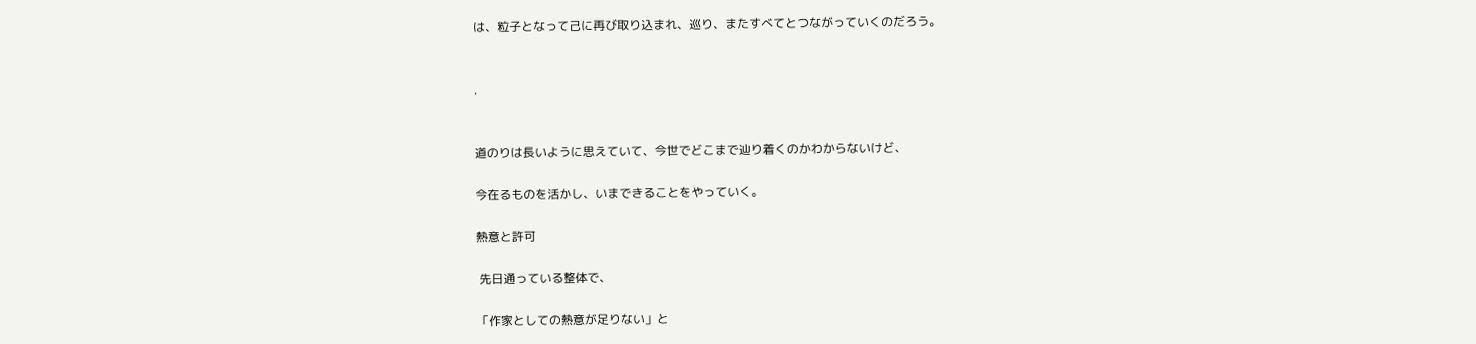は、粒子となって己に再び取り込まれ、巡り、またすべてとつながっていくのだろう。


.


道のりは長いように思えていて、今世でどこまで辿り着くのかわからないけど、

今在るものを活かし、いまできることをやっていく。

熱意と許可

 先日通っている整体で、

「作家としての熱意が足りない」と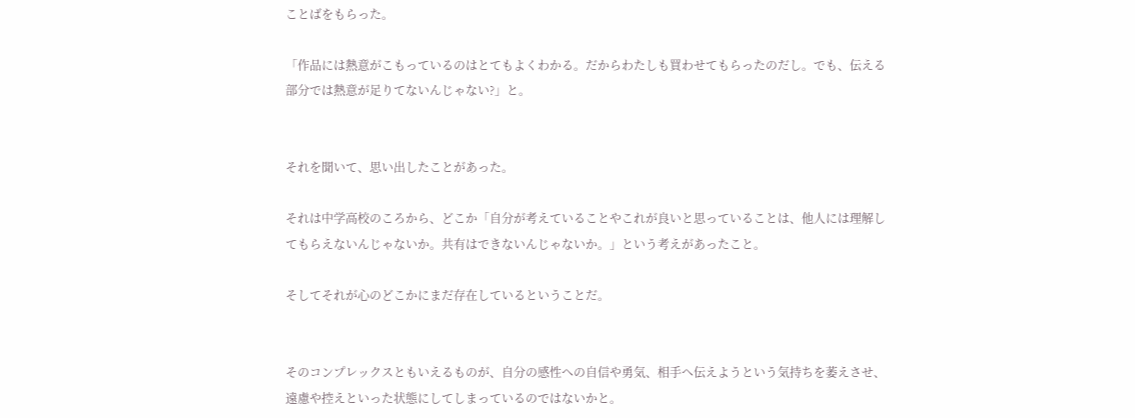ことばをもらった。

「作品には熱意がこもっているのはとてもよくわかる。だからわたしも買わせてもらったのだし。でも、伝える部分では熱意が足りてないんじゃない?」と。


それを聞いて、思い出したことがあった。

それは中学高校のころから、どこか「自分が考えていることやこれが良いと思っていることは、他人には理解してもらえないんじゃないか。共有はできないんじゃないか。」という考えがあったこと。

そしてそれが心のどこかにまだ存在しているということだ。


そのコンプレックスともいえるものが、自分の感性への自信や勇気、相手へ伝えようという気持ちを萎えさせ、遠慮や控えといった状態にしてしまっているのではないかと。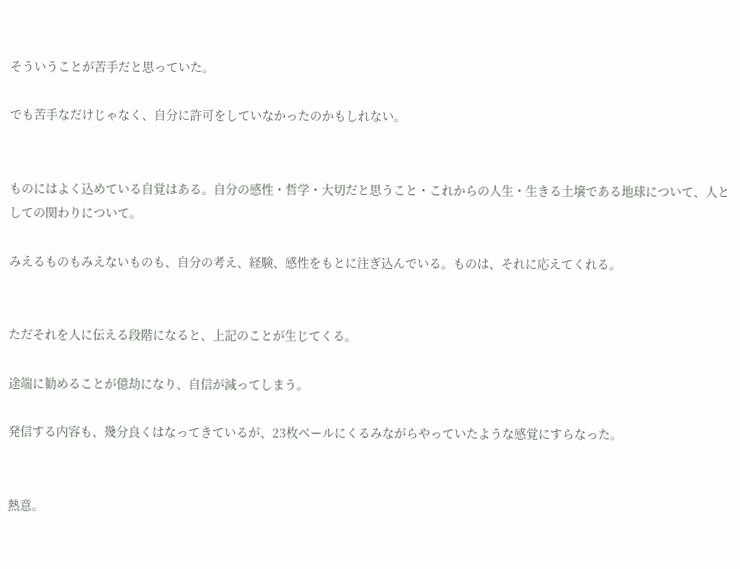そういうことが苦手だと思っていた。

でも苦手なだけじゃなく、自分に許可をしていなかったのかもしれない。


ものにはよく込めている自覚はある。自分の感性・哲学・大切だと思うこと・これからの人生・生きる土壌である地球について、人としての関わりについて。

みえるものもみえないものも、自分の考え、経験、感性をもとに注ぎ込んでいる。ものは、それに応えてくれる。


ただそれを人に伝える段階になると、上記のことが生じてくる。

途端に勧めることが億劫になり、自信が減ってしまう。

発信する内容も、幾分良くはなってきているが、23枚ベールにくるみながらやっていたような感覚にすらなった。


熱意。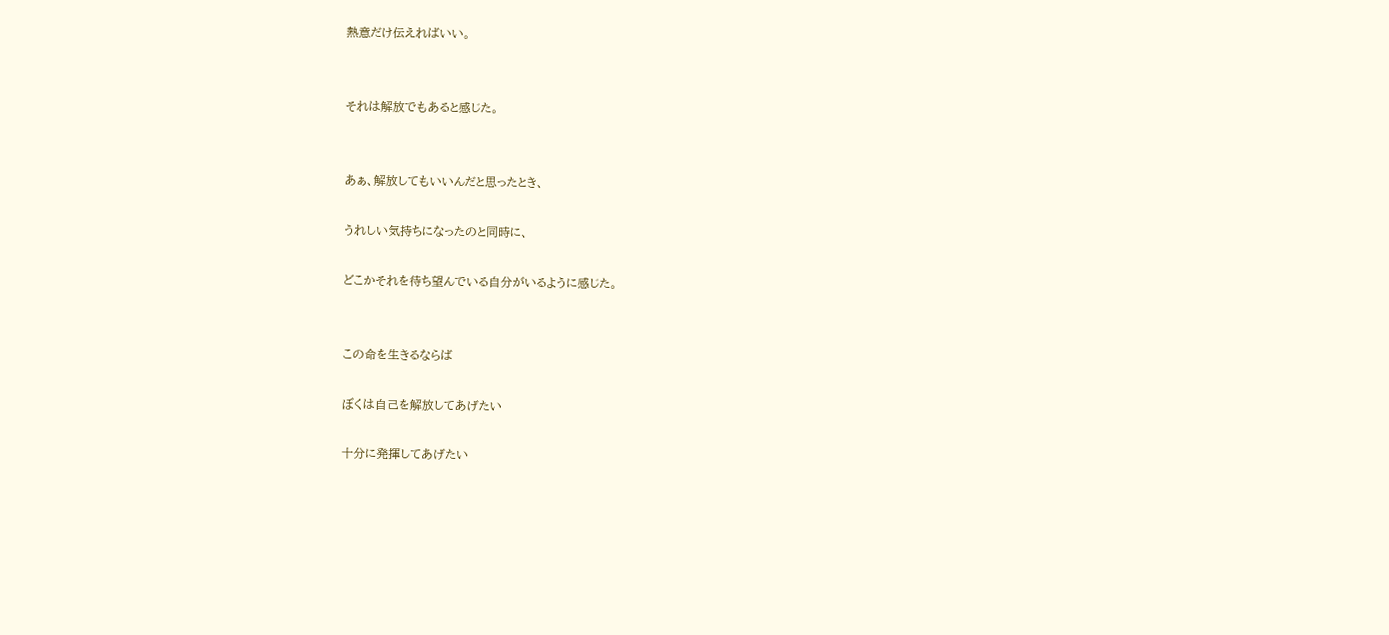熱意だけ伝えればいい。


それは解放でもあると感じた。


あぁ、解放してもいいんだと思ったとき、

うれしい気持ちになったのと同時に、

どこかそれを待ち望んでいる自分がいるように感じた。


この命を生きるならば

ぼくは自己を解放してあげたい

十分に発揮してあげたい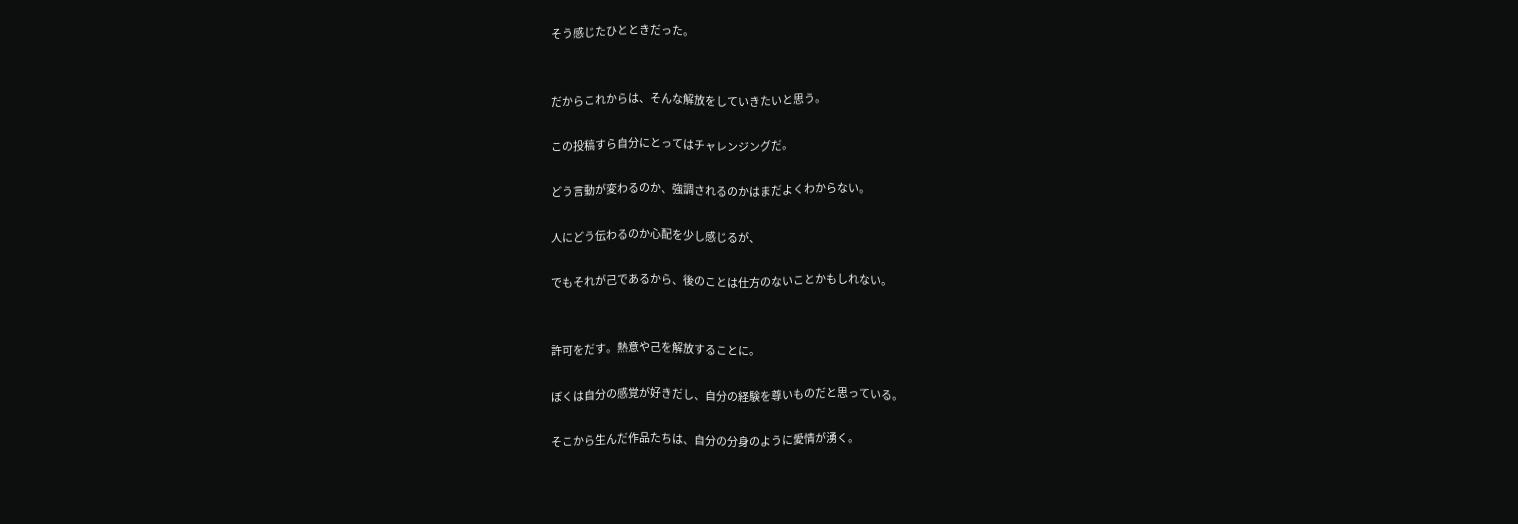そう感じたひとときだった。


だからこれからは、そんな解放をしていきたいと思う。

この投稿すら自分にとってはチャレンジングだ。

どう言動が変わるのか、強調されるのかはまだよくわからない。

人にどう伝わるのか心配を少し感じるが、

でもそれが己であるから、後のことは仕方のないことかもしれない。


許可をだす。熱意や己を解放することに。

ぼくは自分の感覚が好きだし、自分の経験を尊いものだと思っている。

そこから生んだ作品たちは、自分の分身のように愛情が湧く。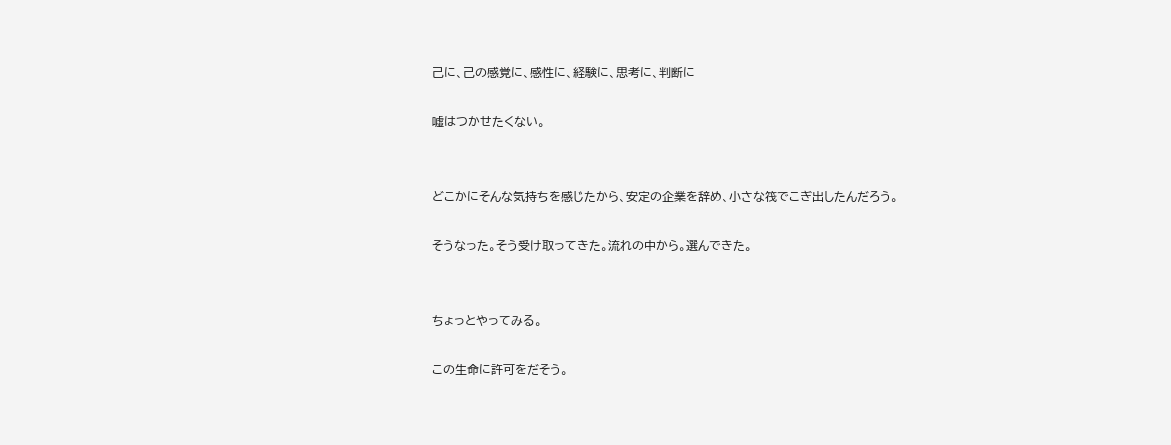己に、己の感覚に、感性に、経験に、思考に、判断に

嘘はつかせたくない。


どこかにそんな気持ちを感じたから、安定の企業を辞め、小さな筏でこぎ出したんだろう。

そうなった。そう受け取ってきた。流れの中から。選んできた。


ちょっとやってみる。

この生命に許可をだそう。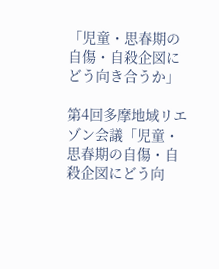「児童・思春期の自傷・自殺企図にどう向き合うか」

第4回多摩地域リエゾン会議「児童・思春期の自傷・自殺企図にどう向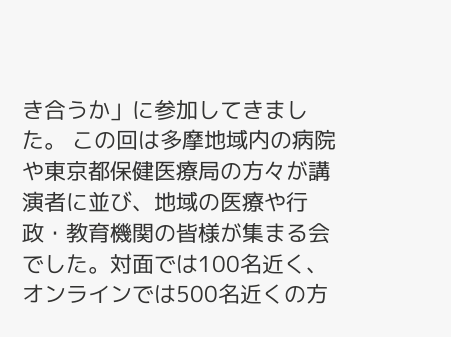き合うか」に参加してきました。 この回は多摩地域内の病院や東京都保健医療局の方々が講演者に並び、地域の医療や行政・教育機関の皆様が集まる会でした。対面では100名近く、オンラインでは500名近くの方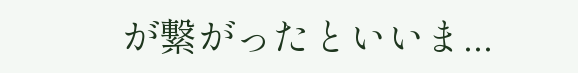が繋がったといいま...